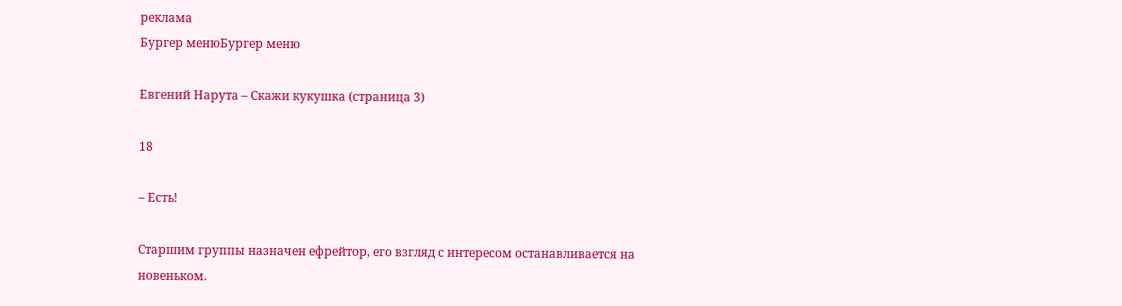реклама
Бургер менюБургер меню

Евгений Нарута – Скажи кукушка (страница 3)

18

– Есть!

Старшим группы назначен ефрейтор, его взгляд с интересом останавливается на новеньком.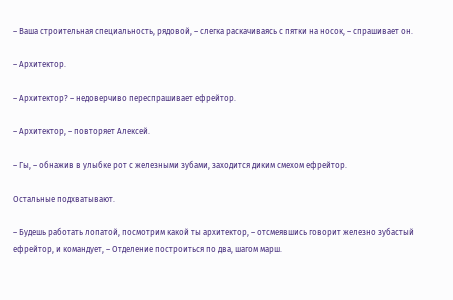– Ваша строительная специальность, рядовой, – слегка раскачиваясь с пятки на носок, – спрашивает он.

– Архитектор.

– Архитектор? – недоверчиво переспрашивает ефрейтор.

– Архитектор, – повторяет Алексей.

– Гы, – обнажив в улыбке рот с железными зубами, заходится диким смехом ефрейтор.

Остальные подхватывают.

– Будешь работать лопатой, посмотрим какой ты архитектор, – отсмеявшись говорит железно зубастый ефрейтор, и командует, – Отделение построиться по два, шагом марш.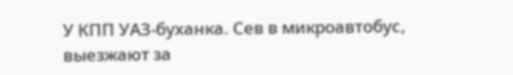У КПП УАЗ-буханка. Сев в микроавтобус, выезжают за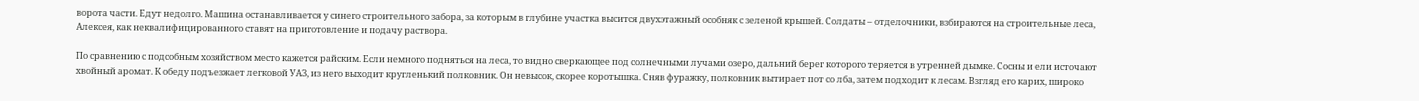ворота части. Едут недолго. Машина останавливается у синего строительного забора, за которым в глубине участка высится двухэтажный особняк с зеленой крышей. Солдаты – отделочники, взбираются на строительные леса, Алексея, как неквалифицированного ставят на приготовление и подачу раствора.

По сравнению с подсобным хозяйством место кажется райским. Если немного подняться на леса, то видно сверкающее под солнечными лучами озеро, дальний берег которого теряется в утренней дымке. Сосны и ели источают хвойный аромат. К обеду подъезжает легковой УАЗ, из него выходит кругленький полковник. Он невысок, скорее коротышка. Сняв фуражку, полковник вытирает пот со лба, затем подходит к лесам. Взгляд его карих, широко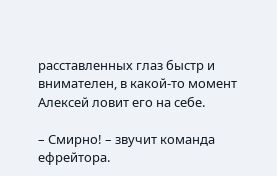расставленных глаз быстр и внимателен, в какой-то момент Алексей ловит его на себе.

– Смирно! – звучит команда ефрейтора.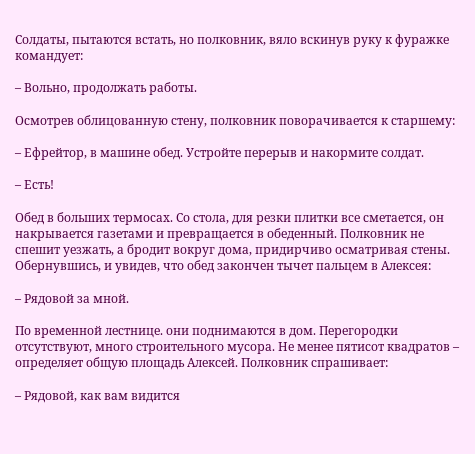Солдаты, пытаются встать, но полковник, вяло вскинув руку к фуражке командует:

– Вольно, продолжать работы.

Осмотрев облицованную стену, полковник поворачивается к старшему:

– Ефрейтор, в машине обед. Устройте перерыв и накормите солдат.

– Есть!

Обед в больших термосах. Со стола, для резки плитки все сметается, он накрывается газетами и превращается в обеденный. Полковник не спешит уезжать, а бродит вокруг дома, придирчиво осматривая стены. Обернувшись, и увидев, что обед закончен тычет пальцем в Алексея:

– Рядовой за мной.

По временной лестнице. они поднимаются в дом. Перегородки отсутствуют, много строительного мусора. Не менее пятисот квадратов – определяет общую площадь Алексей. Полковник спрашивает:

– Рядовой, как вам видится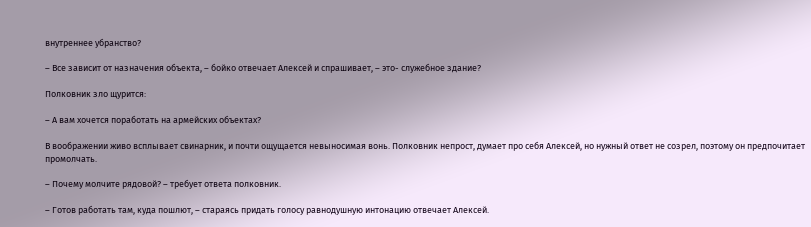внутреннее убранство?

– Все зависит от назначения объекта, – бойко отвечает Алексей и спрашивает, – это- служебное здание?

Полковник зло щурится:

– А вам хочется поработать на армейских объектах?

В воображении живо всплывает свинарник, и почти ощущается невыносимая вонь. Полковник непрост, думает про себя Алексей, но нужный ответ не созрел, поэтому он предпочитает промолчать.

– Почему молчите рядовой? – требует ответа полковник.

– Готов работать там, куда пошлют, – стараясь придать голосу равнодушную интонацию отвечает Алексей.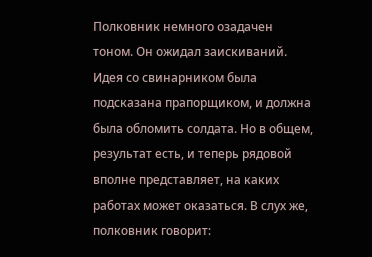Полковник немного озадачен тоном. Он ожидал заискиваний. Идея со свинарником была подсказана прапорщиком, и должна была обломить солдата. Но в общем, результат есть, и теперь рядовой вполне представляет, на каких работах может оказаться. В слух же, полковник говорит: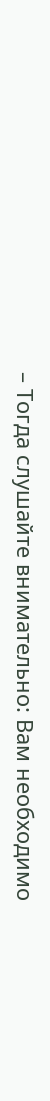– Тогда слушайте внимательно: Вам необходимо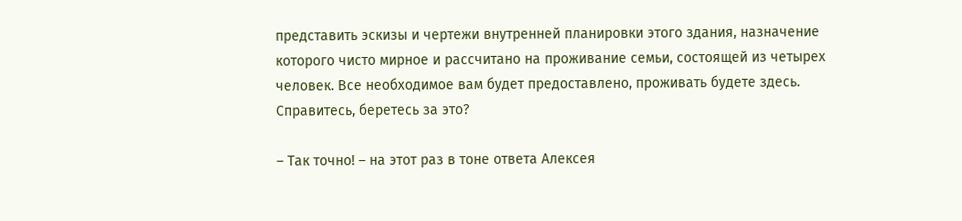представить эскизы и чертежи внутренней планировки этого здания, назначение которого чисто мирное и рассчитано на проживание семьи, состоящей из четырех человек. Все необходимое вам будет предоставлено, проживать будете здесь. Справитесь, беретесь за это?

– Так точно! – на этот раз в тоне ответа Алексея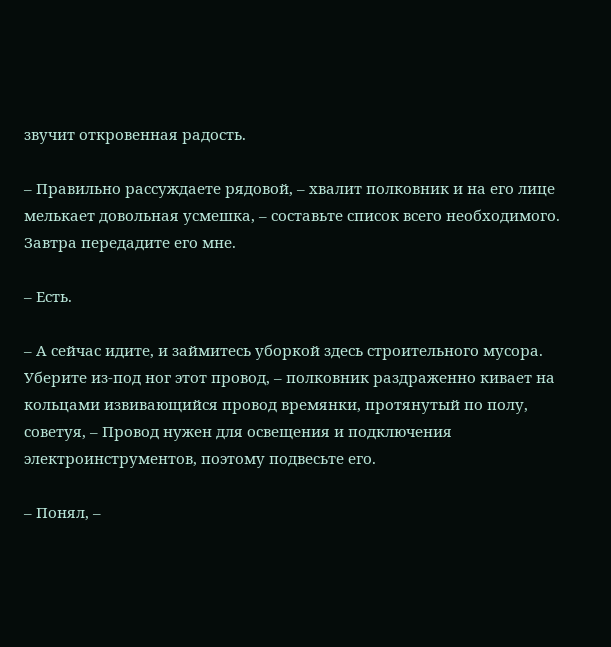звучит откровенная радость.

– Правильно рассуждаете рядовой, – хвалит полковник и на его лице мелькает довольная усмешка, – составьте список всего необходимого. Завтра передадите его мне.

– Есть.

– А сейчас идите, и займитесь уборкой здесь строительного мусора. Уберите из-под ног этот провод, – полковник раздраженно кивает на кольцами извивающийся провод времянки, протянутый по полу, советуя, – Провод нужен для освещения и подключения электроинструментов, поэтому подвесьте его.

– Понял, –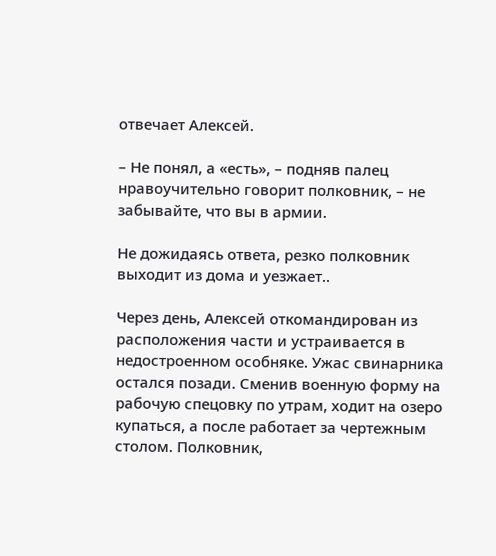отвечает Алексей.

– Не понял, а «есть», – подняв палец нравоучительно говорит полковник, – не забывайте, что вы в армии.

Не дожидаясь ответа, резко полковник выходит из дома и уезжает..

Через день, Алексей откомандирован из расположения части и устраивается в недостроенном особняке. Ужас свинарника остался позади. Сменив военную форму на рабочую спецовку по утрам, ходит на озеро купаться, а после работает за чертежным столом. Полковник,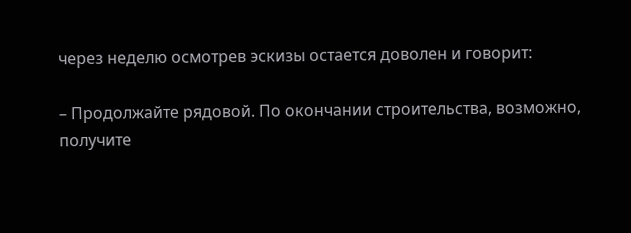через неделю осмотрев эскизы остается доволен и говорит:

– Продолжайте рядовой. По окончании строительства, возможно, получите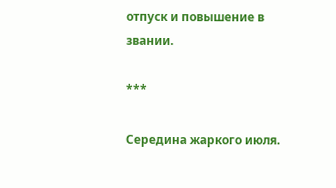отпуск и повышение в звании.

***

Середина жаркого июля.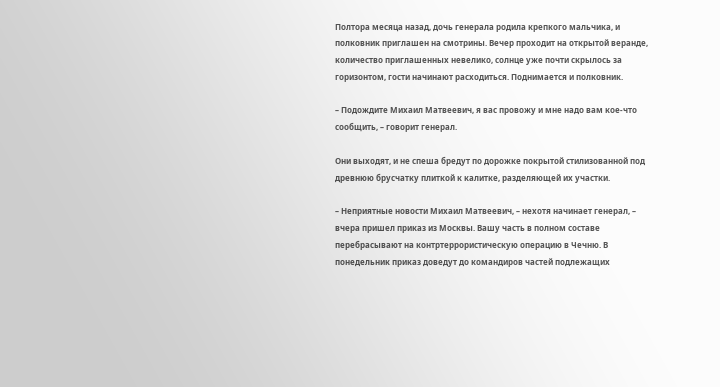Полтора месяца назад, дочь генерала родила крепкого мальчика, и полковник приглашен на смотрины. Вечер проходит на открытой веранде, количество приглашенных невелико, солнце уже почти скрылось за горизонтом, гости начинают расходиться. Поднимается и полковник.

– Подождите Михаил Матвеевич, я вас провожу и мне надо вам кое-что сообщить, – говорит генерал.

Они выходят, и не спеша бредут по дорожке покрытой стилизованной под древнюю брусчатку плиткой к калитке, разделяющей их участки.

– Неприятные новости Михаил Матвеевич, – нехотя начинает генерал, – вчера пришел приказ из Москвы. Вашу часть в полном составе перебрасывают на контртеррористическую операцию в Чечню. В понедельник приказ доведут до командиров частей подлежащих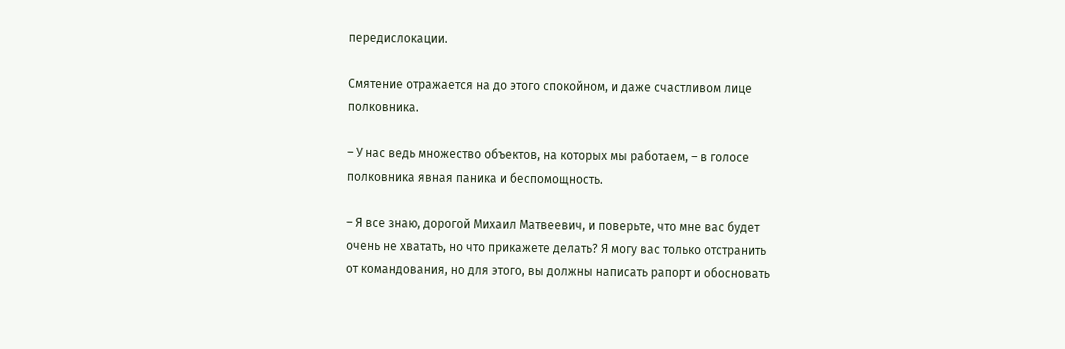передислокации.

Смятение отражается на до этого спокойном, и даже счастливом лице полковника.

– У нас ведь множество объектов, на которых мы работаем, – в голосе полковника явная паника и беспомощность.

– Я все знаю, дорогой Михаил Матвеевич, и поверьте, что мне вас будет очень не хватать, но что прикажете делать? Я могу вас только отстранить от командования, но для этого, вы должны написать рапорт и обосновать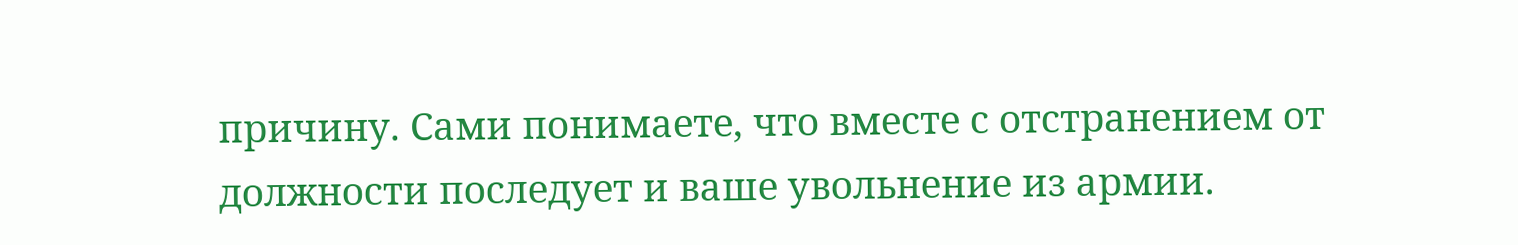причину. Сами понимаете, что вместе с отстранением от должности последует и ваше увольнение из армии.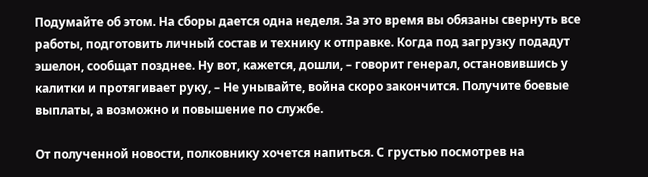Подумайте об этом. На сборы дается одна неделя. За это время вы обязаны свернуть все работы, подготовить личный состав и технику к отправке. Когда под загрузку подадут эшелон, сообщат позднее. Ну вот, кажется, дошли, – говорит генерал, остановившись у калитки и протягивает руку, – Не унывайте, война скоро закончится. Получите боевые выплаты, а возможно и повышение по службе.

От полученной новости, полковнику хочется напиться. С грустью посмотрев на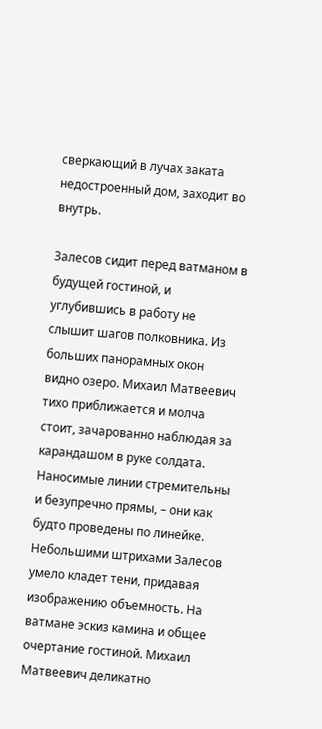сверкающий в лучах заката недостроенный дом, заходит во внутрь.

Залесов сидит перед ватманом в будущей гостиной, и углубившись в работу не слышит шагов полковника. Из больших панорамных окон видно озеро. Михаил Матвеевич тихо приближается и молча стоит, зачарованно наблюдая за карандашом в руке солдата. Наносимые линии стремительны и безупречно прямы, – они как будто проведены по линейке. Небольшими штрихами Залесов умело кладет тени, придавая изображению объемность. На ватмане эскиз камина и общее очертание гостиной. Михаил Матвеевич деликатно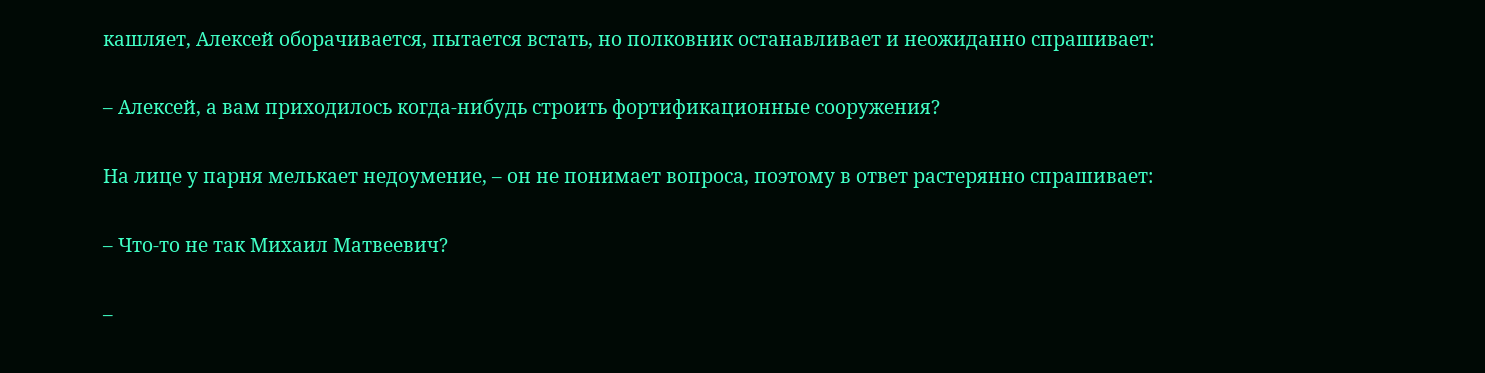кашляет, Алексей оборачивается, пытается встать, но полковник останавливает и неожиданно спрашивает:

– Алексей, а вам приходилось когда-нибудь строить фортификационные сооружения?

На лице у парня мелькает недоумение, – он не понимает вопроса, поэтому в ответ растерянно спрашивает:

– Что-то не так Михаил Матвеевич?

–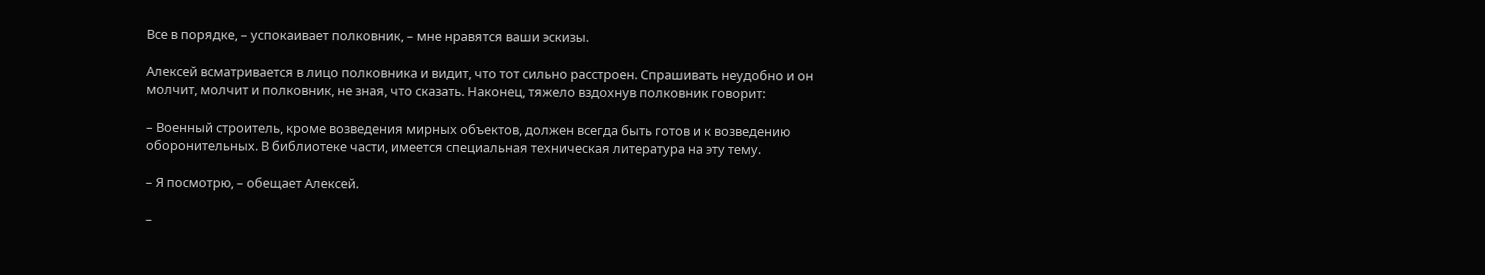Все в порядке, – успокаивает полковник, – мне нравятся ваши эскизы.

Алексей всматривается в лицо полковника и видит, что тот сильно расстроен. Спрашивать неудобно и он молчит, молчит и полковник, не зная, что сказать. Наконец, тяжело вздохнув полковник говорит:

– Военный строитель, кроме возведения мирных объектов, должен всегда быть готов и к возведению оборонительных. В библиотеке части, имеется специальная техническая литература на эту тему.

– Я посмотрю, – обещает Алексей.

–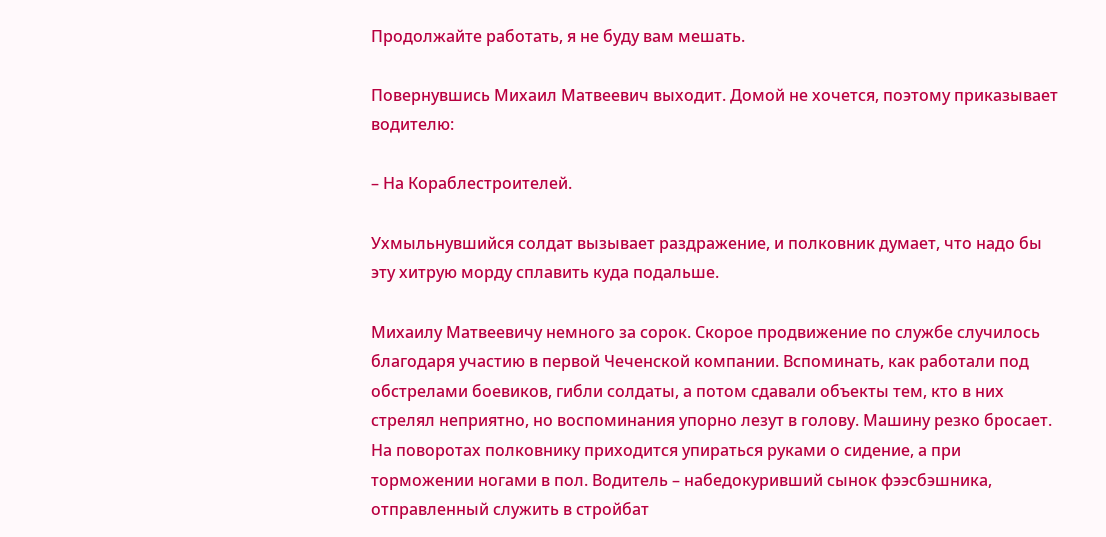Продолжайте работать, я не буду вам мешать.

Повернувшись Михаил Матвеевич выходит. Домой не хочется, поэтому приказывает водителю:

– На Кораблестроителей.

Ухмыльнувшийся солдат вызывает раздражение, и полковник думает, что надо бы эту хитрую морду сплавить куда подальше.

Михаилу Матвеевичу немного за сорок. Скорое продвижение по службе случилось благодаря участию в первой Чеченской компании. Вспоминать, как работали под обстрелами боевиков, гибли солдаты, а потом сдавали объекты тем, кто в них стрелял неприятно, но воспоминания упорно лезут в голову. Машину резко бросает. На поворотах полковнику приходится упираться руками о сидение, а при торможении ногами в пол. Водитель – набедокуривший сынок фээсбэшника, отправленный служить в стройбат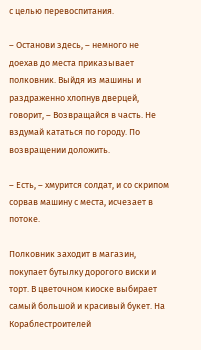с целью перевоспитания.

– Останови здесь, – немного не доехав до места приказывает полковник. Выйдя из машины и раздраженно хлопнув дверцей, говорит, – Возвращайся в часть. Не вздумай кататься по городу. По возвращении доложить.

– Есть, – хмурится солдат, и со скрипом сорвав машину с места, исчезает в потоке.

Полковник заходит в магазин, покупает бутылку дорогого виски и торт. В цветочном киоске выбирает самый большой и красивый букет. На Кораблестроителей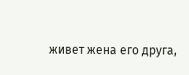живет жена его друга,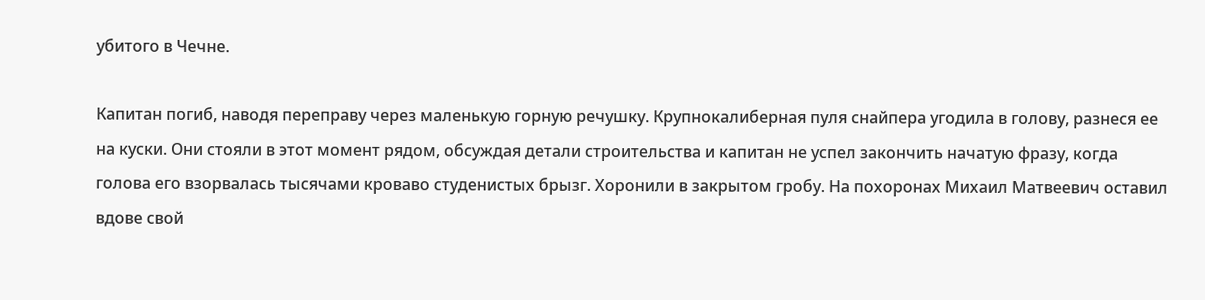убитого в Чечне.

Капитан погиб, наводя переправу через маленькую горную речушку. Крупнокалиберная пуля снайпера угодила в голову, разнеся ее на куски. Они стояли в этот момент рядом, обсуждая детали строительства и капитан не успел закончить начатую фразу, когда голова его взорвалась тысячами кроваво студенистых брызг. Хоронили в закрытом гробу. На похоронах Михаил Матвеевич оставил вдове свой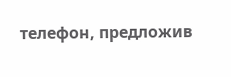телефон, предложив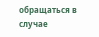обращаться в случае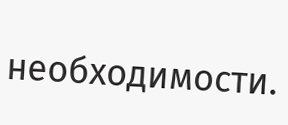необходимости.